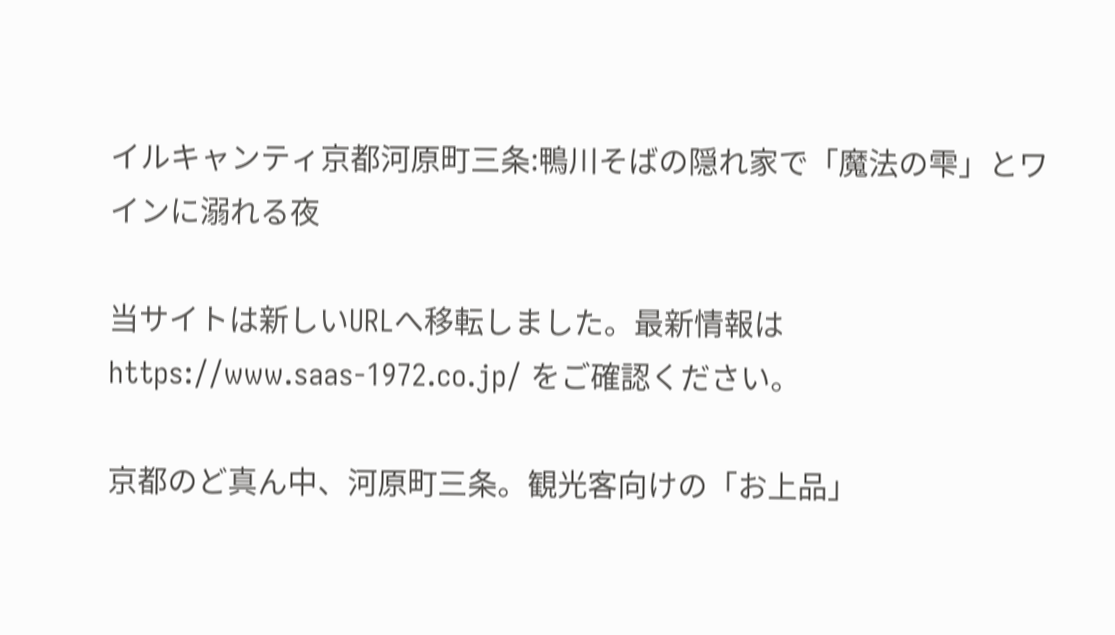イルキャンティ京都河原町三条:鴨川そばの隠れ家で「魔法の雫」とワインに溺れる夜

当サイトは新しいURLへ移転しました。最新情報は https://www.saas-1972.co.jp/ をご確認ください。

京都のど真ん中、河原町三条。観光客向けの「お上品」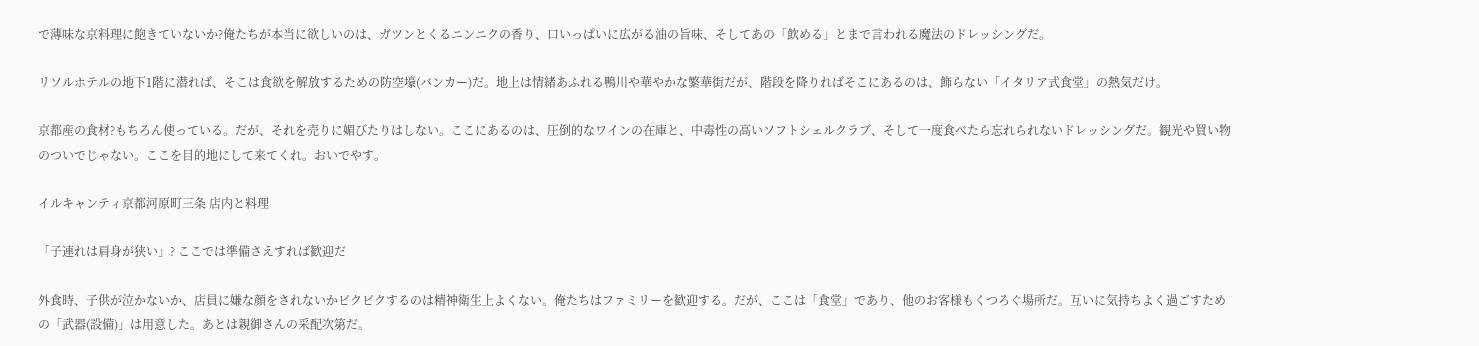で薄味な京料理に飽きていないか?俺たちが本当に欲しいのは、ガツンとくるニンニクの香り、口いっぱいに広がる油の旨味、そしてあの「飲める」とまで言われる魔法のドレッシングだ。

リソルホテルの地下1階に潜れば、そこは食欲を解放するための防空壕(バンカー)だ。地上は情緒あふれる鴨川や華やかな繁華街だが、階段を降りればそこにあるのは、飾らない「イタリア式食堂」の熱気だけ。

京都産の食材?もちろん使っている。だが、それを売りに媚びたりはしない。ここにあるのは、圧倒的なワインの在庫と、中毒性の高いソフトシェルクラブ、そして一度食べたら忘れられないドレッシングだ。観光や買い物のついでじゃない。ここを目的地にして来てくれ。おいでやす。

イルキャンティ京都河原町三条 店内と料理

「子連れは肩身が狭い」? ここでは準備さえすれば歓迎だ

外食時、子供が泣かないか、店員に嫌な顔をされないかビクビクするのは精神衛生上よくない。俺たちはファミリーを歓迎する。だが、ここは「食堂」であり、他のお客様もくつろぐ場所だ。互いに気持ちよく過ごすための「武器(設備)」は用意した。あとは親御さんの采配次第だ。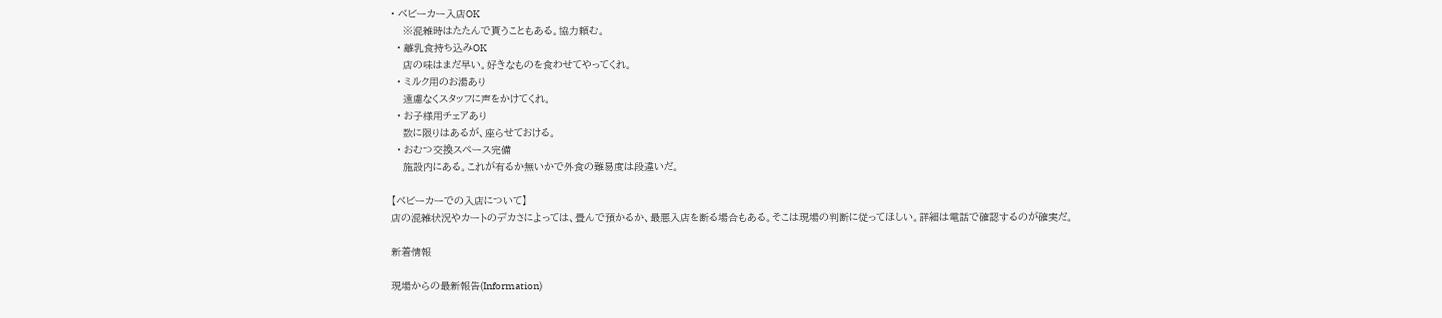• ベビーカー入店OK
    ※混雑時はたたんで貰うこともある。協力頼む。
  • 離乳食持ち込みOK
    店の味はまだ早い。好きなものを食わせてやってくれ。
  • ミルク用のお湯あり
    遠慮なくスタッフに声をかけてくれ。
  • お子様用チェアあり
    数に限りはあるが、座らせておける。
  • おむつ交換スペース完備
    施設内にある。これが有るか無いかで外食の難易度は段違いだ。

【ベビーカーでの入店について】
店の混雑状況やカートのデカさによっては、畳んで預かるか、最悪入店を断る場合もある。そこは現場の判断に従ってほしい。詳細は電話で確認するのが確実だ。

新着情報

現場からの最新報告(Information)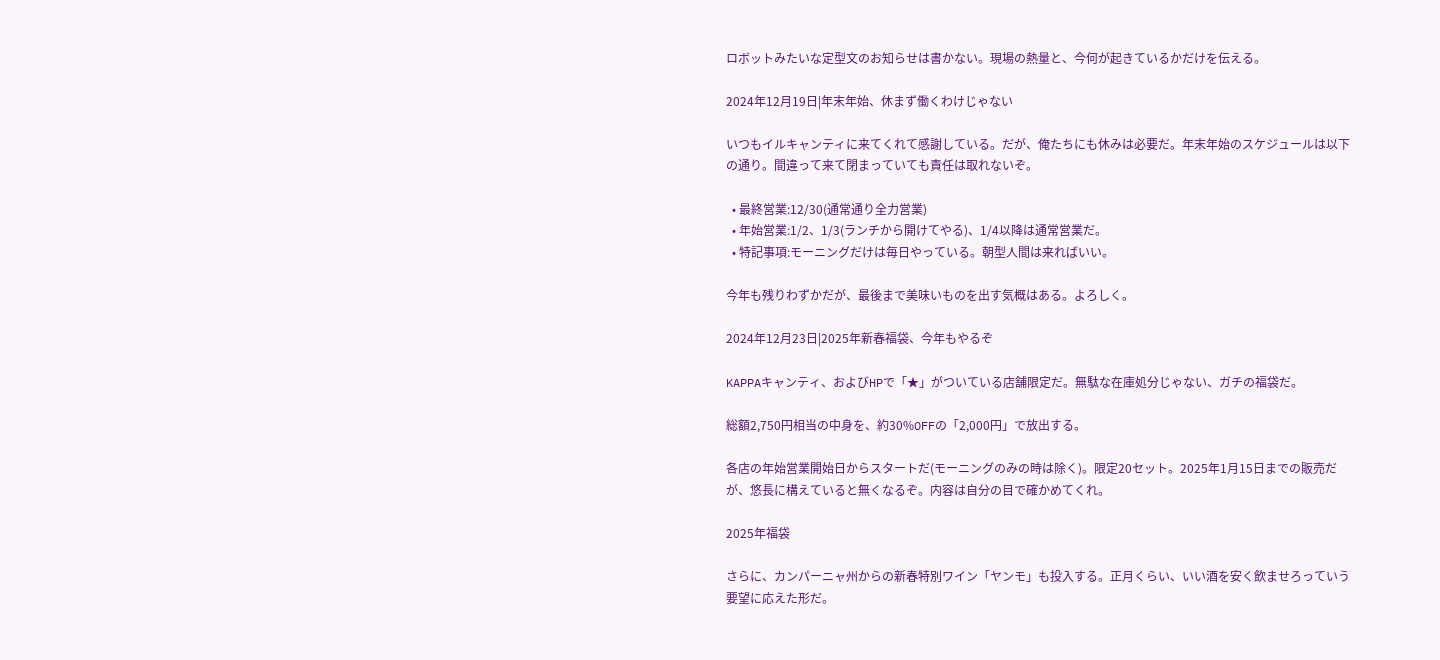ロボットみたいな定型文のお知らせは書かない。現場の熱量と、今何が起きているかだけを伝える。

2024年12月19日|年末年始、休まず働くわけじゃない

いつもイルキャンティに来てくれて感謝している。だが、俺たちにも休みは必要だ。年末年始のスケジュールは以下の通り。間違って来て閉まっていても責任は取れないぞ。

  • 最終営業:12/30(通常通り全力営業)
  • 年始営業:1/2、1/3(ランチから開けてやる)、1/4以降は通常営業だ。
  • 特記事項:モーニングだけは毎日やっている。朝型人間は来ればいい。

今年も残りわずかだが、最後まで美味いものを出す気概はある。よろしく。

2024年12月23日|2025年新春福袋、今年もやるぞ

KAPPAキャンティ、およびHPで「★」がついている店舗限定だ。無駄な在庫処分じゃない、ガチの福袋だ。

総額2,750円相当の中身を、約30%OFFの「2,000円」で放出する。

各店の年始営業開始日からスタートだ(モーニングのみの時は除く)。限定20セット。2025年1月15日までの販売だが、悠長に構えていると無くなるぞ。内容は自分の目で確かめてくれ。

2025年福袋

さらに、カンパーニャ州からの新春特別ワイン「ヤンモ」も投入する。正月くらい、いい酒を安く飲ませろっていう要望に応えた形だ。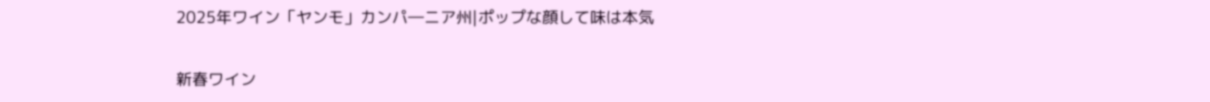2025年ワイン「ヤンモ」カンパ―ニア州|ポップな顔して味は本気

新春ワイン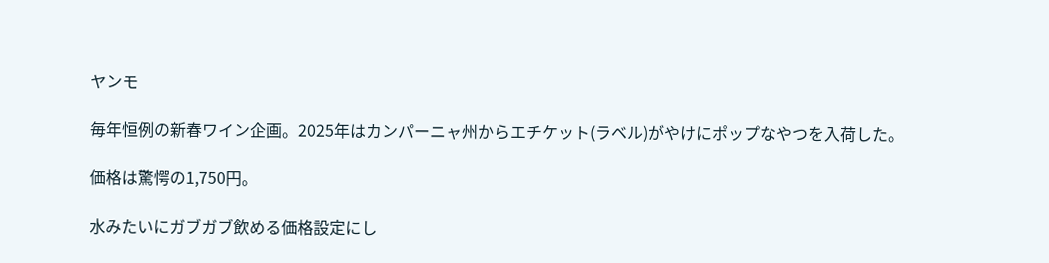ヤンモ

毎年恒例の新春ワイン企画。2025年はカンパーニャ州からエチケット(ラベル)がやけにポップなやつを入荷した。

価格は驚愕の1,750円。

水みたいにガブガブ飲める価格設定にし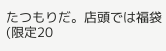たつもりだ。店頭では福袋(限定20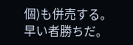個)も併売する。早い者勝ちだ。